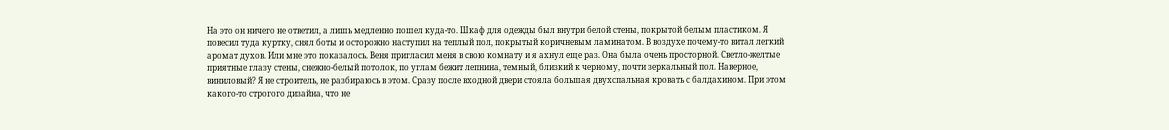На это он ничего не ответил, а лишь медленно пошел куда-то. Шкаф для одежды был внутри белой стены, покрытой белым пластиком. Я повесил туда куртку, снял боты и осторожно наступил на теплый пол, покрытый коричневым ламинатом. В воздухе почему-то витал легкий аромат духов. Или мне это показалось. Веня пригласил меня в свою комнату и я ахнул еще раз. Она была очень просторной. Светло-желтые приятные глазу стены, снежно-белый потолок, по углам бежит лепнина, темный, близкий к черному, почти зеркальный пол. Наверное, виниловый? Я не строитель, не разбираюсь в этом. Сразу после входной двери стояла большая двухспальная кровать с балдахином. При этом какого-то строгого дизайна, что не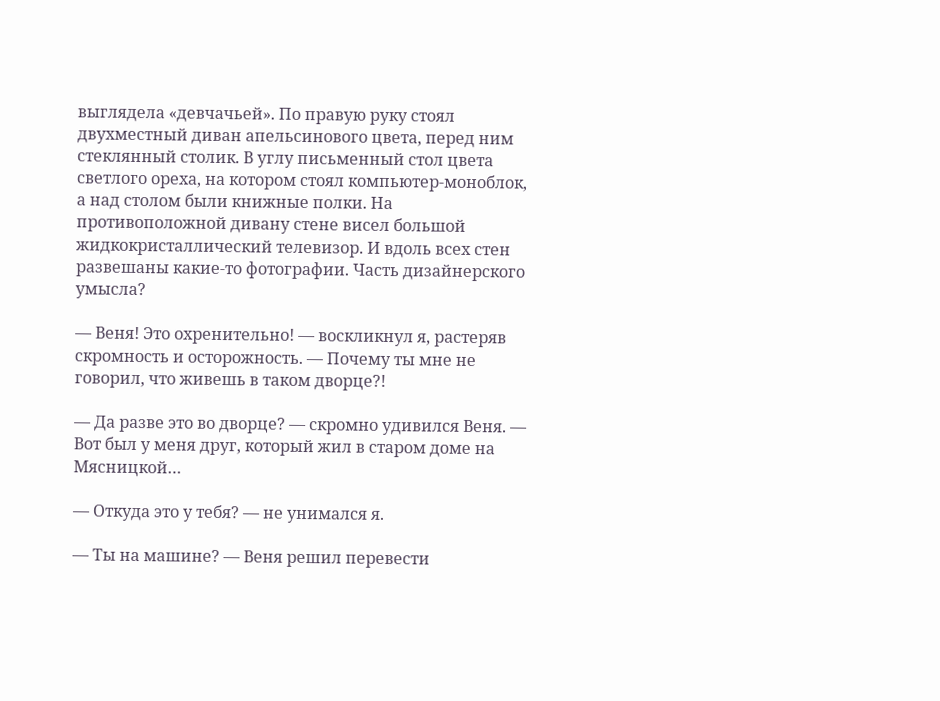выглядела «девчачьей». По правую руку стоял двухместный диван апельсинового цвета, перед ним стеклянный столик. В углу письменный стол цвета светлого ореха, на котором стоял компьютер-моноблок, а над столом были книжные полки. На противоположной дивану стене висел большой жидкокристаллический телевизор. И вдоль всех стен развешаны какие-то фотографии. Часть дизайнерского умысла?

— Веня! Это охренительно! — воскликнул я, растеряв скромность и осторожность. — Почему ты мне не говорил, что живешь в таком дворце?!

— Да разве это во дворце? — скромно удивился Веня. — Вот был у меня друг, который жил в старом доме на Мясницкой…

— Откуда это у тебя? — не унимался я.

— Ты на машине? — Веня решил перевести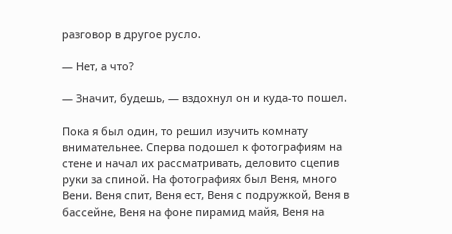разговор в другое русло.

— Нет, а что?

— Значит, будешь, — вздохнул он и куда-то пошел.

Пока я был один, то решил изучить комнату внимательнее. Сперва подошел к фотографиям на стене и начал их рассматривать, деловито сцепив руки за спиной. На фотографиях был Веня, много Вени. Веня спит, Веня ест, Веня с подружкой, Веня в бассейне, Веня на фоне пирамид майя, Веня на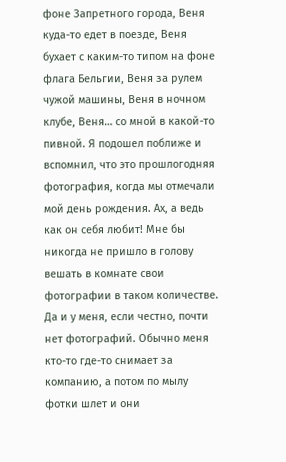фоне Запретного города, Веня куда-то едет в поезде, Веня бухает с каким-то типом на фоне флага Бельгии, Веня за рулем чужой машины, Веня в ночном клубе, Веня… со мной в какой-то пивной. Я подошел поближе и вспомнил, что это прошлогодняя фотография, когда мы отмечали мой день рождения. Ах, а ведь как он себя любит! Мне бы никогда не пришло в голову вешать в комнате свои фотографии в таком количестве. Да и у меня, если честно, почти нет фотографий. Обычно меня кто-то где-то снимает за компанию, а потом по мылу фотки шлет и они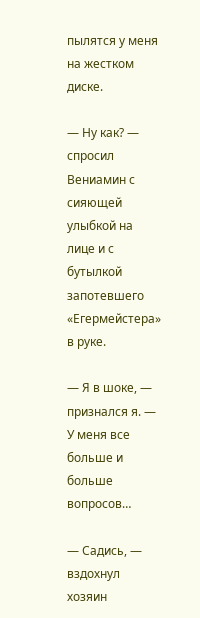пылятся у меня на жестком диске.

— Ну как? — спросил Вениамин с сияющей улыбкой на лице и с бутылкой запотевшего «Егермейстера» в руке.

— Я в шоке, — признался я. — У меня все больше и больше вопросов…

— Садись, — вздохнул хозяин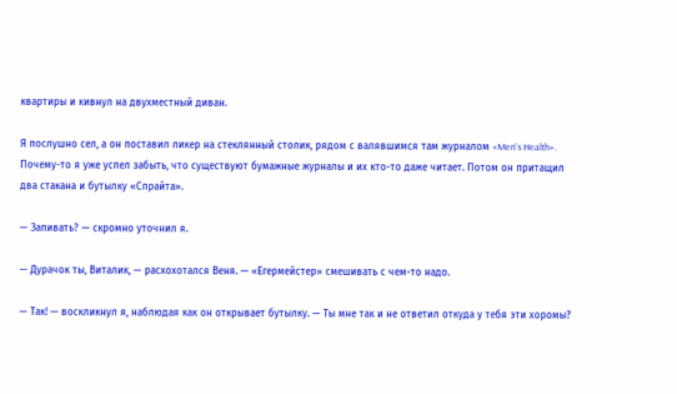квартиры и кивнул на двухместный диван.

Я послушно сел, а он поставил ликер на стеклянный столик, рядом с валявшимся там журналом «Men's Health». Почему-то я уже успел забыть, что существуют бумажные журналы и их кто-то даже читает. Потом он притащил два стакана и бутылку «Спрайта».

— Запивать? — скромно уточнил я.

— Дурачок ты, Виталик, — расхохотался Веня. — «Егермейстер» смешивать с чем-то надо.

— Так! — воскликнул я, наблюдая как он открывает бутылку. — Ты мне так и не ответил откуда у тебя эти хоромы?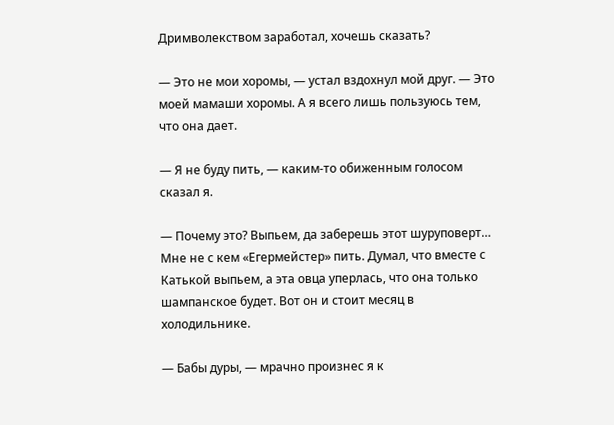Дримволекством заработал, хочешь сказать?

— Это не мои хоромы, — устал вздохнул мой друг. — Это моей мамаши хоромы. А я всего лишь пользуюсь тем, что она дает.

— Я не буду пить, — каким-то обиженным голосом сказал я.

— Почему это? Выпьем, да заберешь этот шуруповерт… Мне не с кем «Егермейстер» пить. Думал, что вместе с Катькой выпьем, а эта овца уперлась, что она только шампанское будет. Вот он и стоит месяц в холодильнике.

— Бабы дуры, — мрачно произнес я к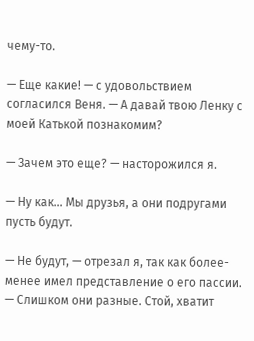чему-то.

— Еще какие! — с удовольствием согласился Веня. — А давай твою Ленку с моей Катькой познакомим?

— Зачем это еще? — насторожился я.

— Ну как… Мы друзья, а они подругами пусть будут.

— Не будут, — отрезал я, так как более-менее имел представление о его пассии. — Слишком они разные. Стой, хватит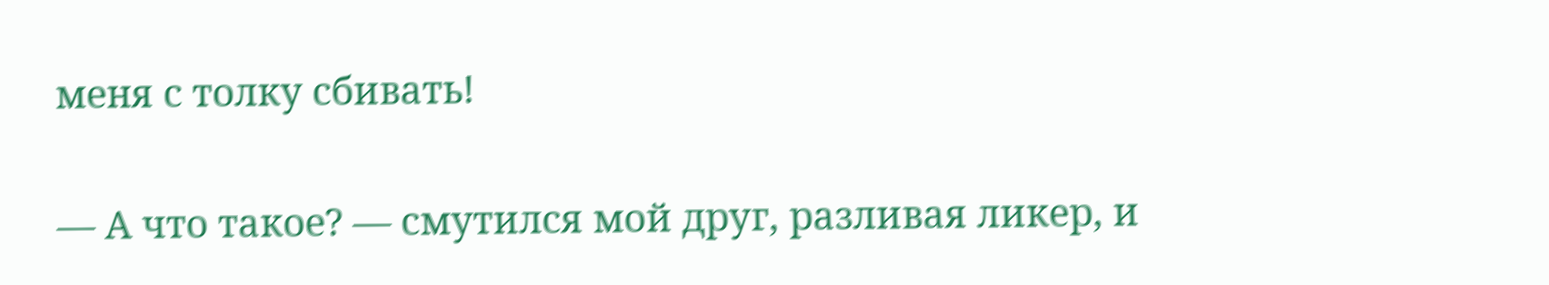меня с толку сбивать!

— А что такое? — смутился мой друг, разливая ликер, и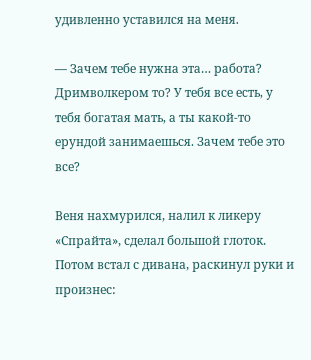удивленно уставился на меня.

— Зачем тебе нужна эта… работа? Дримволкером то? У тебя все есть, у тебя богатая мать, а ты какой-то ерундой занимаешься. Зачем тебе это все?

Веня нахмурился, налил к ликеру «Спрайта», сделал большой глоток. Потом встал с дивана, раскинул руки и произнес: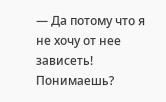— Да потому что я не хочу от нее зависеть! Понимаешь?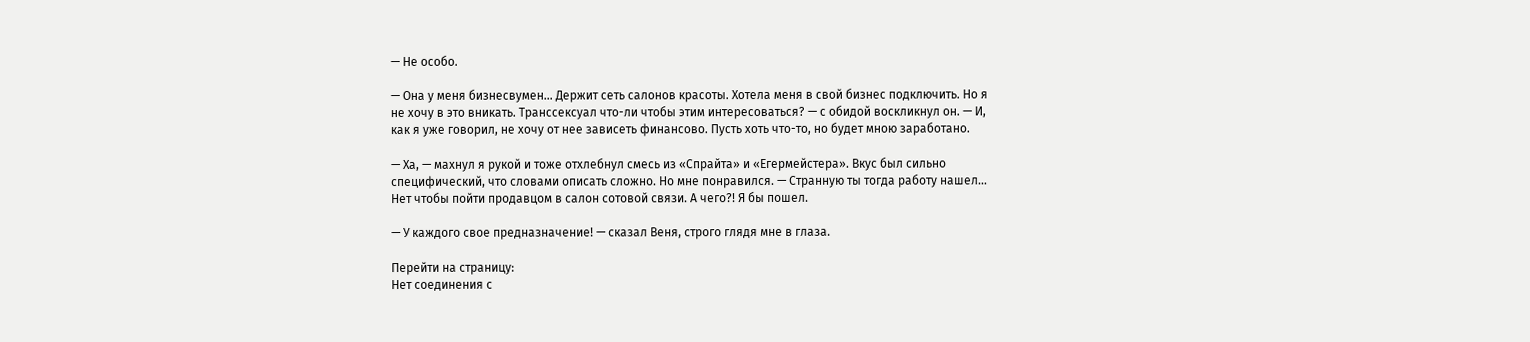— Не особо.

— Она у меня бизнесвумен… Держит сеть салонов красоты. Хотела меня в свой бизнес подключить. Но я не хочу в это вникать. Транссексуал что-ли чтобы этим интересоваться? — с обидой воскликнул он. — И, как я уже говорил, не хочу от нее зависеть финансово. Пусть хоть что-то, но будет мною заработано.

— Ха, — махнул я рукой и тоже отхлебнул смесь из «Спрайта» и «Егермейстера». Вкус был сильно специфический, что словами описать сложно. Но мне понравился. — Странную ты тогда работу нашел… Нет чтобы пойти продавцом в салон сотовой связи. А чего?! Я бы пошел.

— У каждого свое предназначение! — сказал Веня, строго глядя мне в глаза.

Перейти на страницу:
Нет соединения с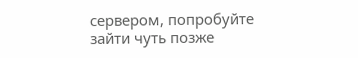сервером, попробуйте зайти чуть позже